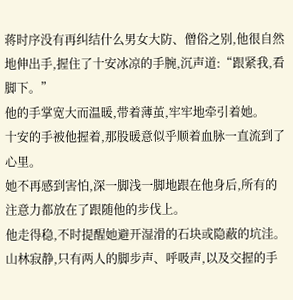蒋时序没有再纠结什么男女大防、僧俗之别,他很自然地伸出手,握住了十安冰凉的手腕,沉声道:“跟紧我,看脚下。”
他的手掌宽大而温暖,带着薄茧,牢牢地牵引着她。
十安的手被他握着,那股暖意似乎顺着血脉一直流到了心里。
她不再感到害怕,深一脚浅一脚地跟在他身后,所有的注意力都放在了跟随他的步伐上。
他走得稳,不时提醒她避开湿滑的石块或隐蔽的坑洼。
山林寂静,只有两人的脚步声、呼吸声,以及交握的手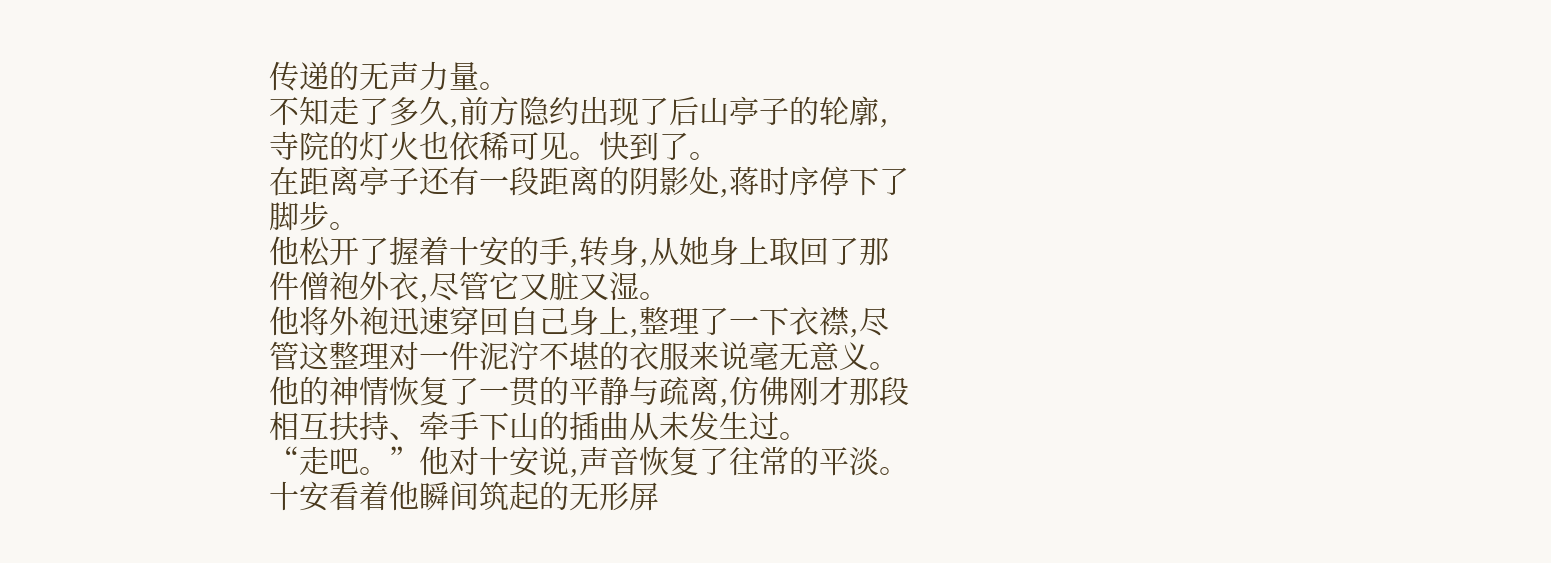传递的无声力量。
不知走了多久,前方隐约出现了后山亭子的轮廓,寺院的灯火也依稀可见。快到了。
在距离亭子还有一段距离的阴影处,蒋时序停下了脚步。
他松开了握着十安的手,转身,从她身上取回了那件僧袍外衣,尽管它又脏又湿。
他将外袍迅速穿回自己身上,整理了一下衣襟,尽管这整理对一件泥泞不堪的衣服来说毫无意义。
他的神情恢复了一贯的平静与疏离,仿佛刚才那段相互扶持、牵手下山的插曲从未发生过。
“走吧。”他对十安说,声音恢复了往常的平淡。
十安看着他瞬间筑起的无形屏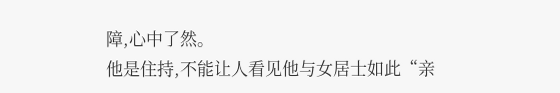障,心中了然。
他是住持,不能让人看见他与女居士如此“亲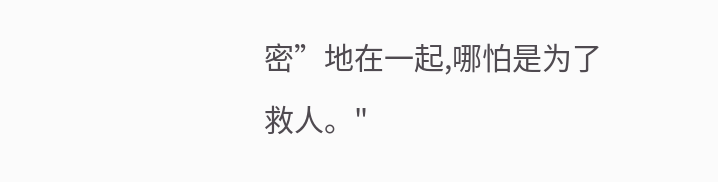密”地在一起,哪怕是为了救人。"